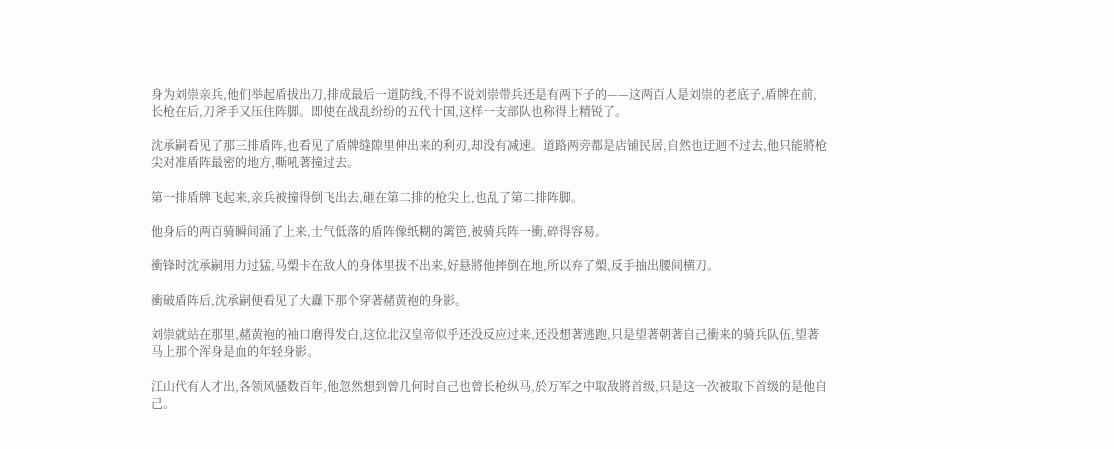身为刘崇亲兵,他们举起盾拔出刀,排成最后一道防线,不得不说刘崇带兵还是有两下子的——这两百人是刘崇的老底子,盾牌在前,长枪在后,刀斧手又压住阵脚。即使在战乱纷纷的五代十国,这样一支部队也称得上精锐了。

沈承嗣看见了那三排盾阵,也看见了盾牌缝隙里伸出来的利刃,却没有减速。道路两旁都是店铺民居,自然也迂迴不过去,他只能將枪尖对准盾阵最密的地方,嘶吼著撞过去。

第一排盾牌飞起来,亲兵被撞得倒飞出去,砸在第二排的枪尖上,也乱了第二排阵脚。

他身后的两百骑瞬间涌了上来,士气低落的盾阵像纸糊的篱笆,被骑兵阵一衝,碎得容易。

衝锋时沈承嗣用力过猛,马槊卡在敌人的身体里拔不出来,好悬將他摔倒在地,所以弃了槊,反手抽出腰间横刀。

衝破盾阵后,沈承嗣便看见了大纛下那个穿著赭黄袍的身影。

刘崇就站在那里,赭黄袍的袖口磨得发白,这位北汉皇帝似乎还没反应过来,还没想著逃跑,只是望著朝著自己衝来的骑兵队伍,望著马上那个浑身是血的年轻身影。

江山代有人才出,各领风骚数百年,他忽然想到曾几何时自己也曾长枪纵马,於万军之中取敌將首级,只是这一次被取下首级的是他自己。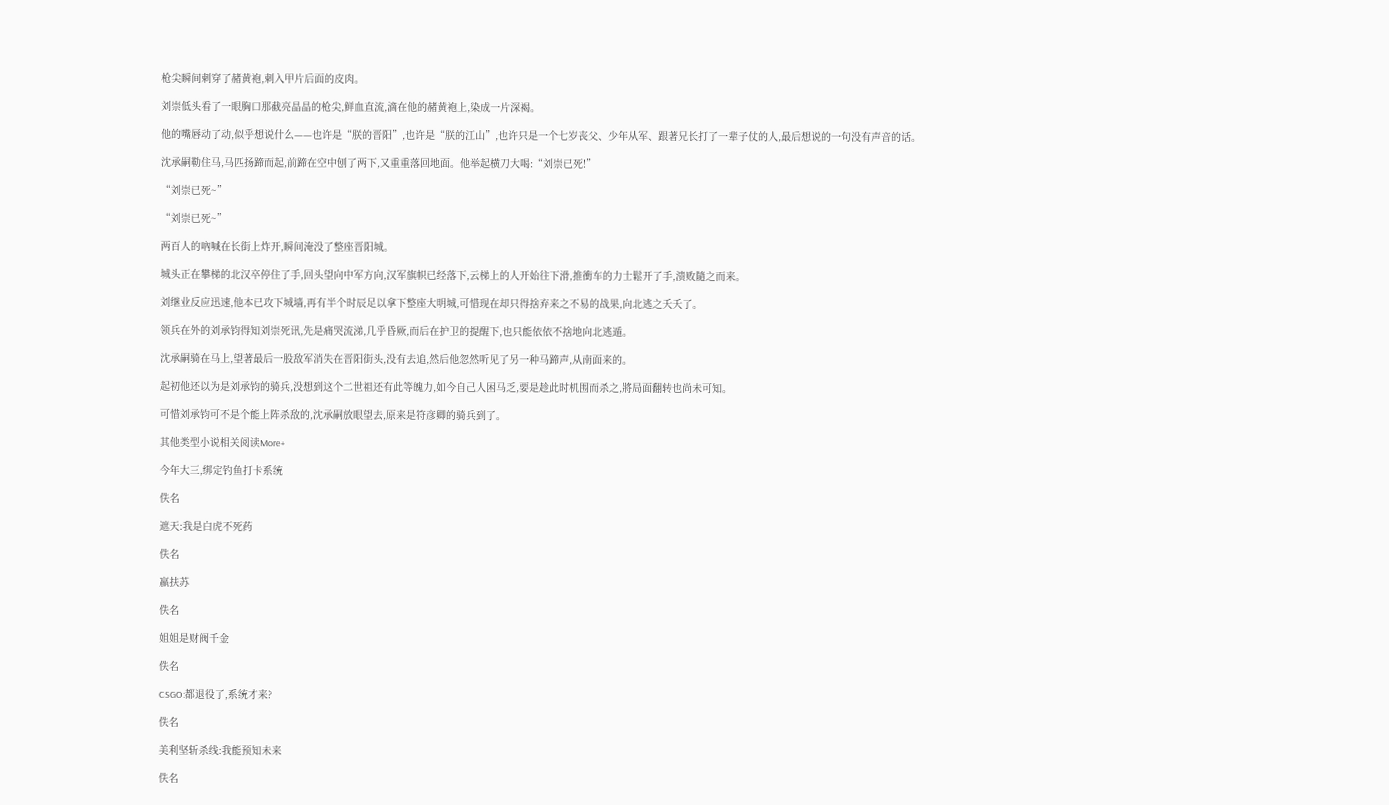枪尖瞬间刺穿了赭黄袍,刺入甲片后面的皮肉。

刘崇低头看了一眼胸口那截亮晶晶的枪尖,鲜血直流,滴在他的赭黄袍上,染成一片深褐。

他的嘴唇动了动,似乎想说什么——也许是“朕的晋阳”,也许是“朕的江山”,也许只是一个七岁丧父、少年从军、跟著兄长打了一辈子仗的人,最后想说的一句没有声音的话。

沈承嗣勒住马,马匹扬蹄而起,前蹄在空中刨了两下,又重重落回地面。他举起横刀大喝:“刘崇已死!”

“刘崇已死~”

“刘崇已死~”

两百人的吶喊在长街上炸开,瞬间淹没了整座晋阳城。

城头正在攀梯的北汉卒停住了手,回头望向中军方向,汉军旗帜已经落下,云梯上的人开始往下滑,推衝车的力士鬆开了手,溃败隨之而来。

刘继业反应迅速,他本已攻下城墙,再有半个时辰足以拿下整座大明城,可惜现在却只得捨弃来之不易的战果,向北逃之夭夭了。

领兵在外的刘承钧得知刘崇死讯,先是痛哭流涕,几乎昏厥,而后在护卫的提醒下,也只能依依不捨地向北逃遁。

沈承嗣骑在马上,望著最后一股敌军消失在晋阳街头,没有去追,然后他忽然听见了另一种马蹄声,从南面来的。

起初他还以为是刘承钧的骑兵,没想到这个二世祖还有此等魄力,如今自己人困马乏,要是趁此时机围而杀之,將局面翻转也尚未可知。

可惜刘承钧可不是个能上阵杀敌的,沈承嗣放眼望去,原来是符彦卿的骑兵到了。

其他类型小说相关阅读More+

今年大三,绑定钓鱼打卡系统

佚名

遮天:我是白虎不死药

佚名

嬴扶苏

佚名

姐姐是财阀千金

佚名

CSGO:都退役了,系统才来?

佚名

美利坚斩杀线:我能预知未来

佚名